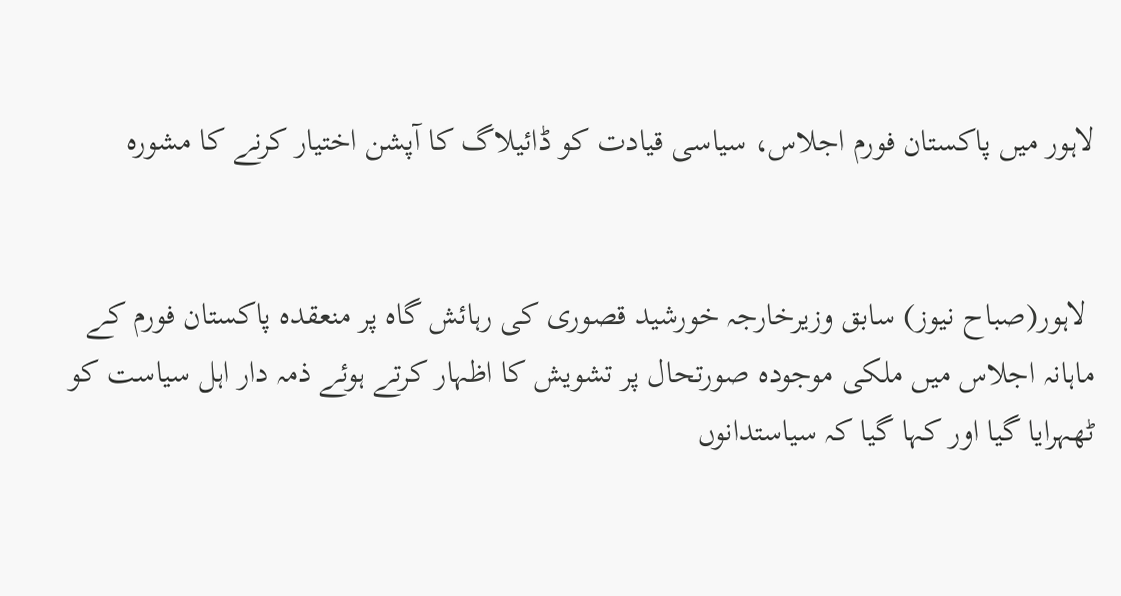لاہور میں پاکستان فورم اجلاس، سیاسی قیادت کو ڈائیلاگ کا آپشن اختیار کرنے کا مشورہ


 لاہور(صباح نیوز) سابق وزیرخارجہ خورشید قصوری کی رہائش گاہ پر منعقدہ پاکستان فورم کے ماہانہ اجلاس میں ملکی موجودہ صورتحال پر تشویش کا اظہار کرتے ہوئے ذمہ دار اہل سیاست کو ٹھہرایا گیا اور کہا گیا کہ سیاستدانوں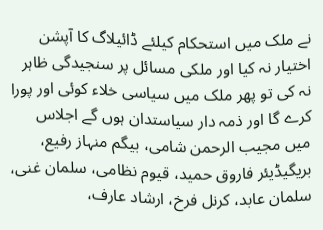نے ملک میں استحکام کیلئے ڈائیلاگ کا آپشن اختیار نہ کیا اور ملکی مسائل پر سنجیدگی ظاہر نہ کی تو پھر ملک میں سیاسی خلاء کوئی اور پورا کرے گا اور ذمہ دار سیاستدان ہوں گے اجلاس میں مجیب الرحمن شامی، بیگم منہاز رفیع، بریگیڈیئر فاروق حمید، قیوم نظامی، سلمان غنی، سلمان عابد، کرنل فرخ، ارشاد عارف،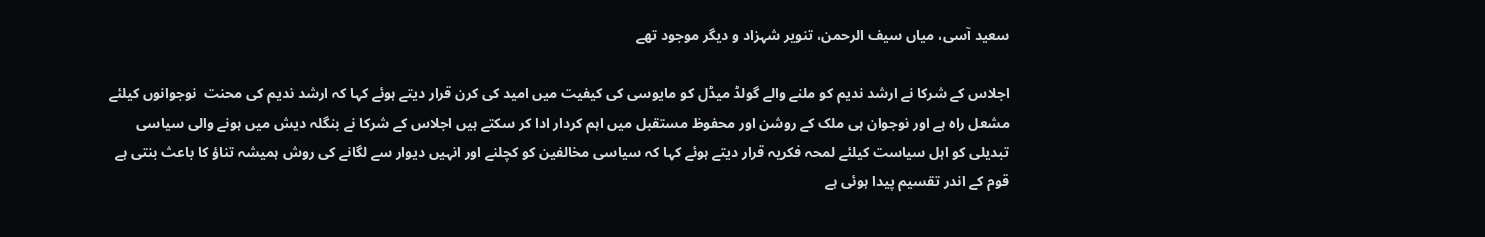سعید آسی، میاں سیف الرحمن، تنویر شہزاد و دیگر موجود تھے

اجلاس کے شرکا نے ارشد ندیم کو ملنے والے گولڈ میڈل کو مایوسی کی کیفیت میں امید کی کرن قرار دیتے ہوئے کہا کہ ارشد ندیم کی محنت  نوجوانوں کیلئے مشعل راہ ہے اور نوجوان ہی ملک کے روشن اور محفوظ مستقبل میں اہم کردار ادا کر سکتے ہیں اجلاس کے شرکا نے بنگلہ دیش میں ہونے والی سیاسی تبدیلی کو اہل سیاست کیلئے لمحہ فکریہ قرار دیتے ہوئے کہا کہ سیاسی مخالفین کو کچلنے اور انہیں دیوار سے لگانے کی روش ہمیشہ تناؤ کا باعث بنتی ہے قوم کے اندر تقسیم پیدا ہوئی ہے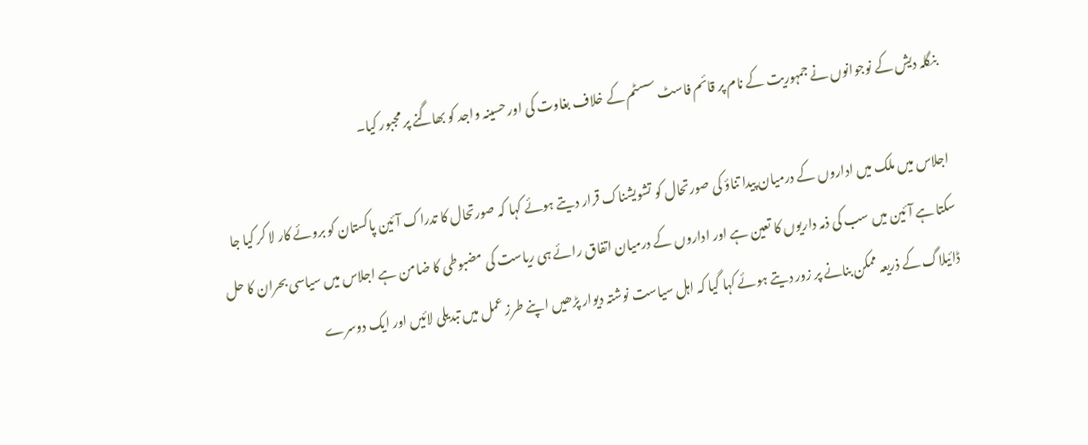بنگلہ دیش کے نوجوانوں نے جمہوریت کے نام پر قائم فاسٹ سسٹم کے خلاف بغاوت کی اور حسینہ واجد کو بھاگنے پر مجبور کیا۔

اجلاس میں ملک میں اداروں کے درمیان پیدا تناؤ کی صورتحال کو تشویشناک قرار دیتے ہوئے کہا کہ صورتحال کا تدراک آئین پاکستان کو بروئے کار لا کر کیا جا سکتا ہے آئین میں سب کی ذمہ داریوں کا تعین ہے اور اداروں کے درمیان اتفاق رائے ہی ریاست کی مضبوطی کا ضامن ہے اجلاس میں سیاسی بحران کا حل ڈائیلاگ کے ذریعہ ممکن بنانے پر زور دیتے ہوئے کہا گیا کہ اہل سیاست نوشتہ دیوار پڑھیں اپنے طرز عمل میں تبدیلی لائیں اور ایک دوسرے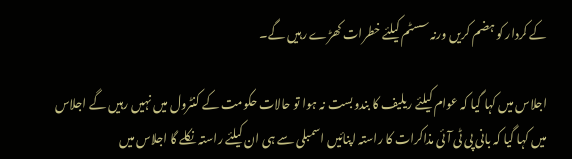کے کردار کو ہضم کریں ورنہ سسٹم کیلئے خطرات کھڑے رہیں گے۔

اجلاس میں کہا گیا کہ عوام کیلئے ریلیف کا بندوبست نہ ہوا تو حالات حکومت کے کنٹرول میں نہیں رہیں گے اجلاس میں کہا گیا کہ بانی پی ٹی آئی مذاکرات کا راستہ اپنائیں اسمبلی سے ہی ان کیلئے راستہ نکلے گا اجلاس میں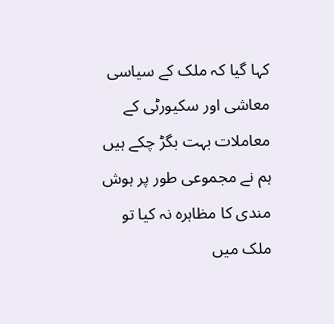کہا گیا کہ ملک کے سیاسی معاشی اور سکیورٹی کے معاملات بہت بگڑ چکے ہیں ہم نے مجموعی طور پر ہوش مندی کا مظاہرہ نہ کیا تو ملک میں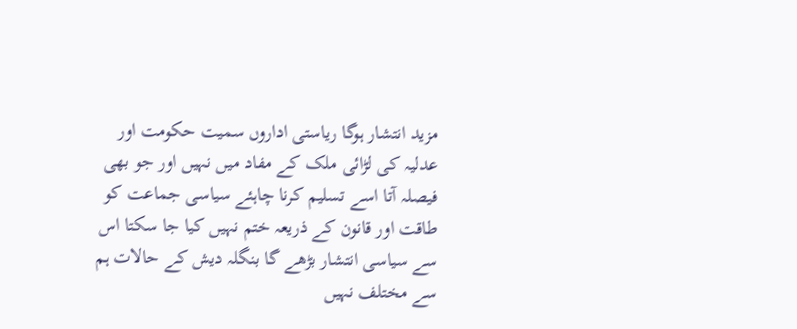مزید انتشار ہوگا ریاستی اداروں سمیت حکومت اور عدلیہ کی لڑائی ملک کے مفاد میں نہیں اور جو بھی فیصلہ آتا اسے تسلیم کرنا چاہئے سیاسی جماعت کو طاقت اور قانون کے ذریعہ ختم نہیں کیا جا سکتا اس سے سیاسی انتشار بڑھے گا بنگلہ دیش کے حالات ہم سے مختلف نہیں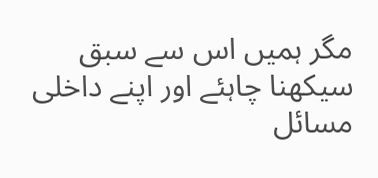مگر ہمیں اس سے سبق سیکھنا چاہئے اور اپنے داخلی مسائل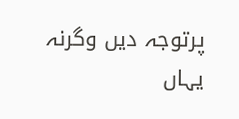پرتوجہ دیں وگرنہ یہاں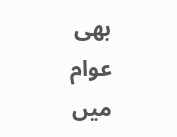بھی عوام میں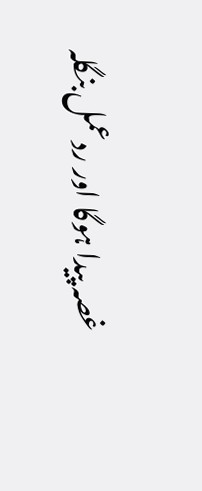غصہ پیدا ہوگا اور ردعمل بنگلہ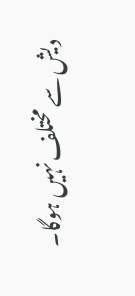دیش سے مختلف نہیں ہوگا۔